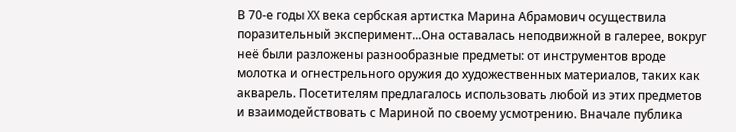В 70-е годы XX века сербская артистка Марина Абрамович осуществила поразительный эксперимент...Она оставалась неподвижной в галерее, вокруг неё были разложены разнообразные предметы: от инструментов вроде молотка и огнестрельного оружия до художественных материалов, таких как акварель. Посетителям предлагалось использовать любой из этих предметов и взаимодействовать с Мариной по своему усмотрению. Вначале публика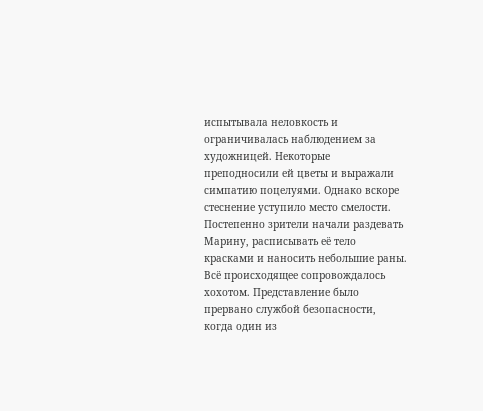испытывала неловкость и ограничивалась наблюдением за художницей. Некоторые преподносили ей цветы и выражали симпатию поцелуями. Однако вскоре стеснение уступило место смелости. Постепенно зрители начали раздевать Марину, расписывать её тело красками и наносить небольшие раны. Всё происходящее сопровождалось хохотом. Представление было прервано службой безопасности, когда один из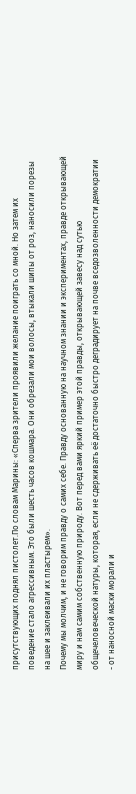присутствующих поднял пистолет.По словам Марины: «Сперва зрители проявили желание поиграть со мной. Но затем их поведение стало агрессивным. Это были шесть часов кошмара. Они обрезали мои волосы, втыкали шипы от роз, наносили порезы на шее и заклеивали их пластырем».
Почему мы молчим, и не говорим правду о самих себе. Правду основанную на научном знании и экспериментах, правде открывающей миру и нам самим собственную природу. Вот перед вами яркий пример этой правды, открывающей завесу над сутью общечеловеческой натуры, которая, если не сдерживать её достаточно быстро деградирует на почве вседозволенности демократии - от наносной маски морали и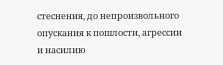стеснения, до непроизвольного опускания к пошлости, агрессии и насилию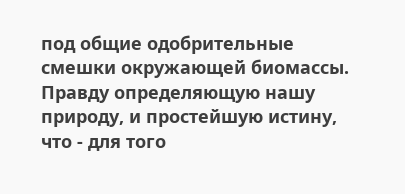под общие одобрительные смешки окружающей биомассы. Правду определяющую нашу природу, и простейшую истину, что - для того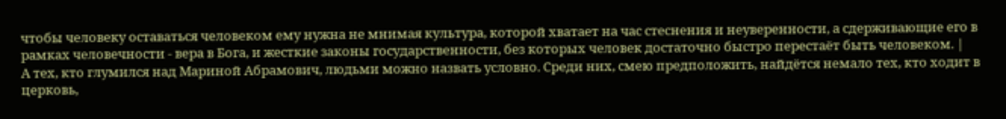чтобы человеку оставаться человеком ему нужна не мнимая культура, которой хватает на час стеснения и неуверенности, а сдерживающие его в рамках человечности - вера в Бога, и жесткие законы государственности, без которых человек достаточно быстро перестаёт быть человеком. |
А тех, кто глумился над Мариной Абрамович, людьми можно назвать условно. Среди них, смею предположить, найдётся немало тех, кто ходит в церковь,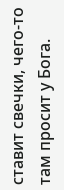ставит свечки, чего-то там просит у Бога.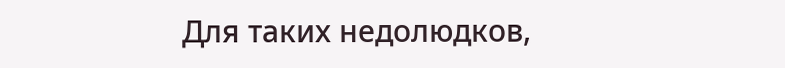Для таких недолюдков,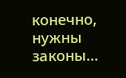конечно, нужны законы...